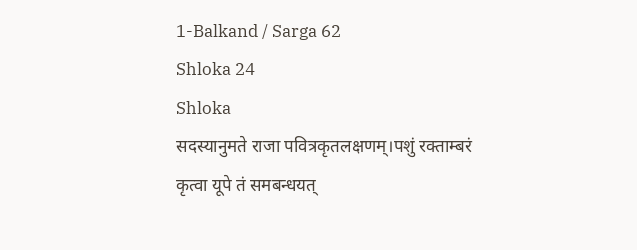1-Balkand / Sarga 62
Shloka 24
Shloka
सदस्यानुमते राजा पवित्रकृतलक्षणम्।पशुं रक्ताम्बरं कृत्वा यूपे तं समबन्धयत्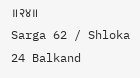॥२४॥
Sarga 62 / Shloka 24 Balkand